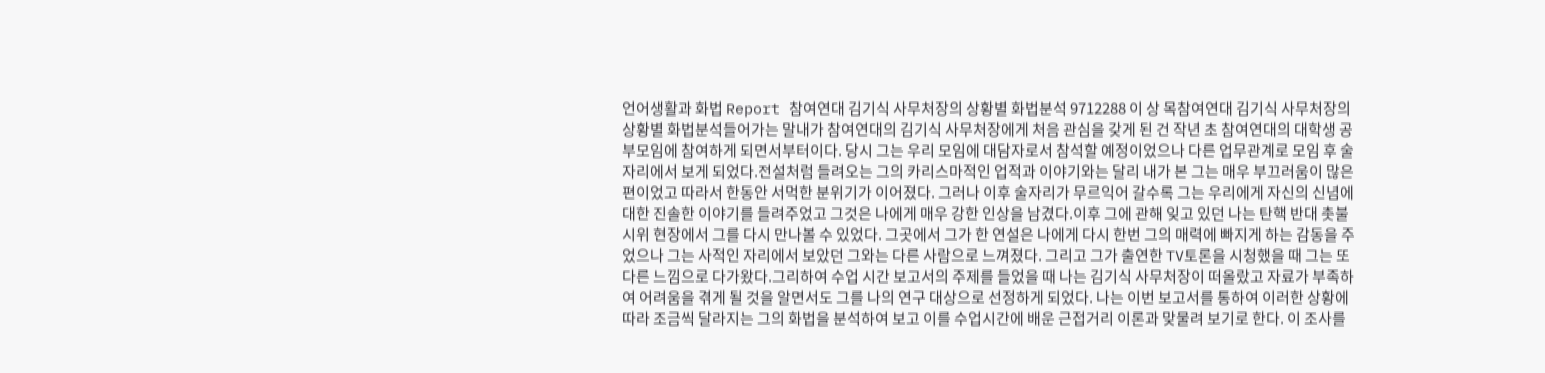언어생활과 화법 Report 참여연대 김기식 사무처장의 상황별 화법분석 9712288 이 상 목참여연대 김기식 사무처장의 상황별 화법분석들어가는 말내가 참여연대의 김기식 사무처장에게 처음 관심을 갖게 된 건 작년 초 참여연대의 대학생 공부모임에 참여하게 되면서부터이다. 당시 그는 우리 모임에 대담자로서 참석할 예정이었으나 다른 업무관계로 모임 후 술자리에서 보게 되었다.전설처럼 들려오는 그의 카리스마적인 업적과 이야기와는 달리 내가 본 그는 매우 부끄러움이 많은 편이었고 따라서 한동안 서먹한 분위기가 이어졌다. 그러나 이후 술자리가 무르익어 갈수록 그는 우리에게 자신의 신념에 대한 진솔한 이야기를 들려주었고 그것은 나에게 매우 강한 인상을 남겼다.이후 그에 관해 잊고 있던 나는 탄핵 반대 촛불 시위 현장에서 그를 다시 만나볼 수 있었다. 그곳에서 그가 한 연설은 나에게 다시 한번 그의 매력에 빠지게 하는 감동을 주었으나 그는 사적인 자리에서 보았던 그와는 다른 사람으로 느껴졌다. 그리고 그가 출연한 TV토론을 시청했을 때 그는 또 다른 느낌으로 다가왔다.그리하여 수업 시간 보고서의 주제를 들었을 때 나는 김기식 사무처장이 떠올랐고 자료가 부족하여 어려움을 겪게 될 것을 알면서도 그를 나의 연구 대상으로 선정하게 되었다. 나는 이번 보고서를 통하여 이러한 상황에 따라 조금씩 달라지는 그의 화법을 분석하여 보고 이를 수업시간에 배운 근접거리 이론과 맞물려 보기로 한다. 이 조사를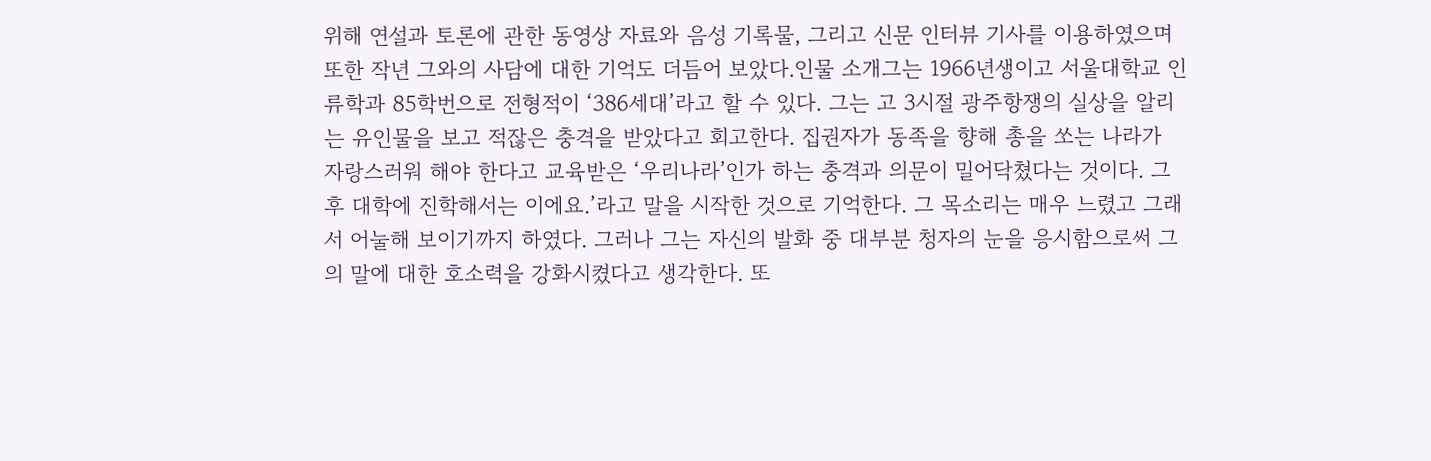위해 연설과 토론에 관한 동영상 자료와 음성 기록물, 그리고 신문 인터뷰 기사를 이용하였으며 또한 작년 그와의 사담에 대한 기억도 더듬어 보았다.인물 소개그는 1966년생이고 서울대학교 인류학과 85학번으로 전형적이 ‘386세대’라고 할 수 있다. 그는 고 3시절 광주항쟁의 실상을 알리는 유인물을 보고 적잖은 충격을 받았다고 회고한다. 집권자가 동족을 향해 총을 쏘는 나라가 자랑스러워 해야 한다고 교육받은 ‘우리나라’인가 하는 충격과 의문이 밀어닥쳤다는 것이다. 그 후 대학에 진학해서는 이에요.’라고 말을 시작한 것으로 기억한다. 그 목소리는 매우 느렸고 그래서 어눌해 보이기까지 하였다. 그러나 그는 자신의 발화 중 대부분 청자의 눈을 응시함으로써 그의 말에 대한 호소력을 강화시켰다고 생각한다. 또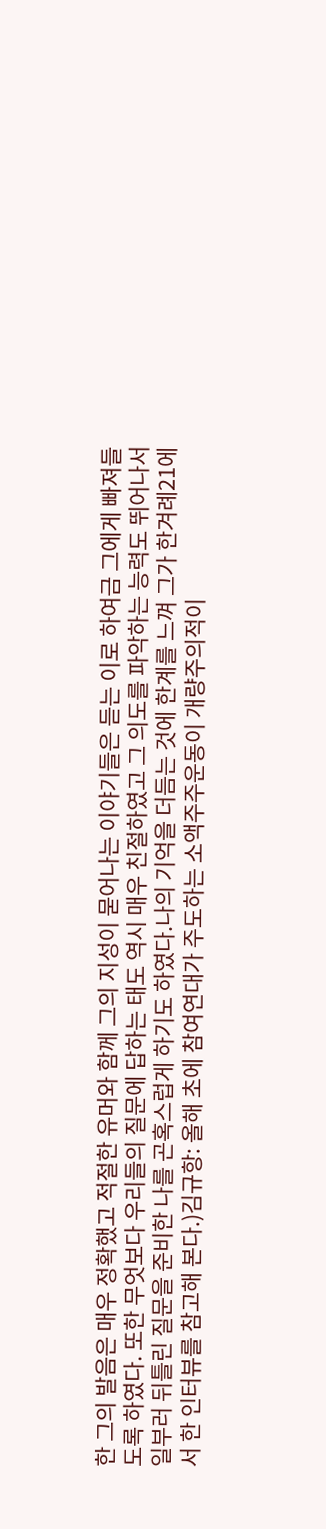한 그의 발음은 매우 정확했고 적절한 유머와 함께 그의 지성이 묻어나는 이야기들은 듣는 이로 하여금 그에게 빠져들도록 하였다. 또한 무엇보다 우리들의 질문에 답하는 태도 역시 매우 친절하였고 그 의도를 파악하는 능력도 뛰어나서 일부러 뒤틀린 질문을 준비한 나를 곤혹스럽게 하기도 하였다.나의 기억을 더듬는 것에 한계를 느껴 그가 한겨례21에서 한 인터뷰를 참고해 본다.)김규항: 올해 초에 참여연대가 주도하는 소액주주운동이 개량주의적이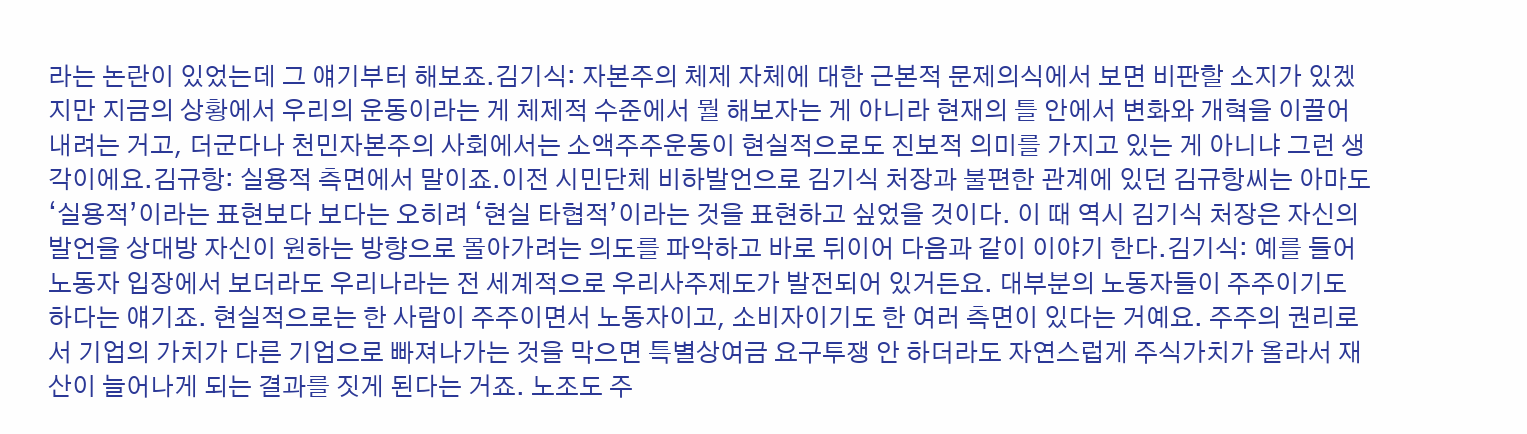라는 논란이 있었는데 그 얘기부터 해보죠.김기식: 자본주의 체제 자체에 대한 근본적 문제의식에서 보면 비판할 소지가 있겠지만 지금의 상황에서 우리의 운동이라는 게 체제적 수준에서 뭘 해보자는 게 아니라 현재의 틀 안에서 변화와 개혁을 이끌어내려는 거고, 더군다나 천민자본주의 사회에서는 소액주주운동이 현실적으로도 진보적 의미를 가지고 있는 게 아니냐 그런 생각이에요.김규항: 실용적 측면에서 말이죠.이전 시민단체 비하발언으로 김기식 처장과 불편한 관계에 있던 김규항씨는 아마도 ‘실용적’이라는 표현보다 보다는 오히려 ‘현실 타협적’이라는 것을 표현하고 싶었을 것이다. 이 때 역시 김기식 처장은 자신의 발언을 상대방 자신이 원하는 방향으로 몰아가려는 의도를 파악하고 바로 뒤이어 다음과 같이 이야기 한다.김기식: 예를 들어 노동자 입장에서 보더라도 우리나라는 전 세계적으로 우리사주제도가 발전되어 있거든요. 대부분의 노동자들이 주주이기도 하다는 얘기죠. 현실적으로는 한 사람이 주주이면서 노동자이고, 소비자이기도 한 여러 측면이 있다는 거예요. 주주의 권리로서 기업의 가치가 다른 기업으로 빠져나가는 것을 막으면 특별상여금 요구투쟁 안 하더라도 자연스럽게 주식가치가 올라서 재산이 늘어나게 되는 결과를 짓게 된다는 거죠. 노조도 주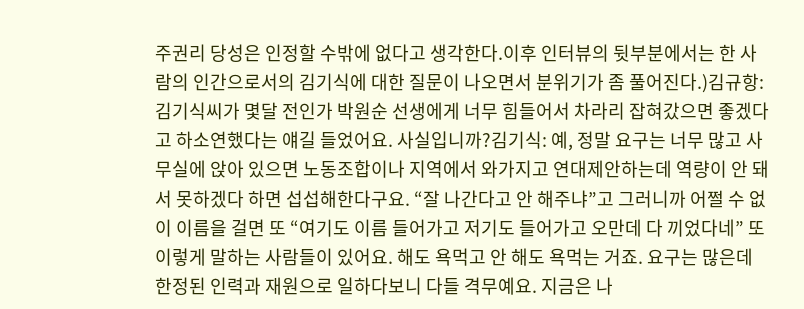주권리 당성은 인정할 수밖에 없다고 생각한다.이후 인터뷰의 뒷부분에서는 한 사람의 인간으로서의 김기식에 대한 질문이 나오면서 분위기가 좀 풀어진다.)김규항: 김기식씨가 몇달 전인가 박원순 선생에게 너무 힘들어서 차라리 잡혀갔으면 좋겠다고 하소연했다는 얘길 들었어요. 사실입니까?김기식: 예, 정말 요구는 너무 많고 사무실에 앉아 있으면 노동조합이나 지역에서 와가지고 연대제안하는데 역량이 안 돼서 못하겠다 하면 섭섭해한다구요. “잘 나간다고 안 해주냐”고 그러니까 어쩔 수 없이 이름을 걸면 또 “여기도 이름 들어가고 저기도 들어가고 오만데 다 끼었다네” 또 이렇게 말하는 사람들이 있어요. 해도 욕먹고 안 해도 욕먹는 거죠. 요구는 많은데 한정된 인력과 재원으로 일하다보니 다들 격무예요. 지금은 나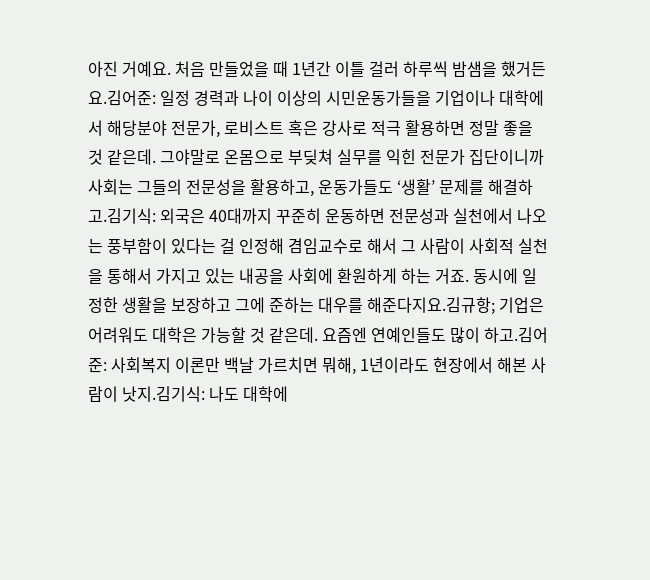아진 거예요. 처음 만들었을 때 1년간 이틀 걸러 하루씩 밤샘을 했거든요.김어준: 일정 경력과 나이 이상의 시민운동가들을 기업이나 대학에서 해당분야 전문가, 로비스트 혹은 강사로 적극 활용하면 정말 좋을 것 같은데. 그야말로 온몸으로 부딪쳐 실무를 익힌 전문가 집단이니까 사회는 그들의 전문성을 활용하고, 운동가들도 ‘생활’ 문제를 해결하고.김기식: 외국은 40대까지 꾸준히 운동하면 전문성과 실천에서 나오는 풍부함이 있다는 걸 인정해 겸임교수로 해서 그 사람이 사회적 실천을 통해서 가지고 있는 내공을 사회에 환원하게 하는 거죠. 동시에 일정한 생활을 보장하고 그에 준하는 대우를 해준다지요.김규항; 기업은 어려워도 대학은 가능할 것 같은데. 요즘엔 연예인들도 많이 하고.김어준: 사회복지 이론만 백날 가르치면 뭐해, 1년이라도 현장에서 해본 사람이 낫지.김기식: 나도 대학에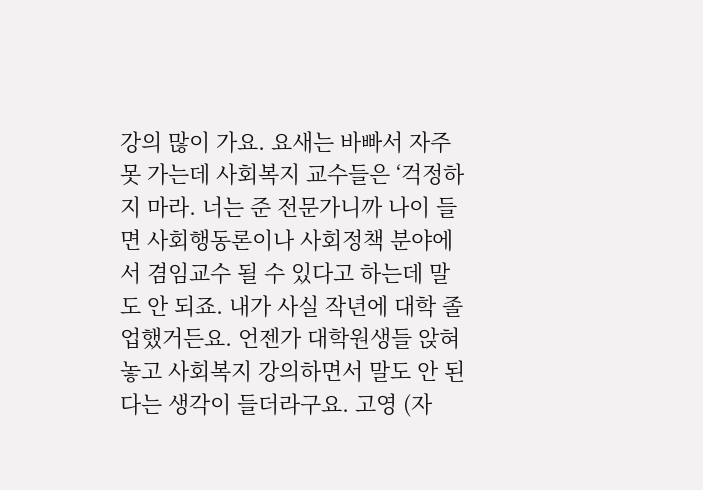강의 많이 가요. 요새는 바빠서 자주 못 가는데 사회복지 교수들은 ‘걱정하지 마라. 너는 준 전문가니까 나이 들면 사회행동론이나 사회정책 분야에서 겸임교수 될 수 있다고 하는데 말도 안 되죠. 내가 사실 작년에 대학 졸업했거든요. 언젠가 대학원생들 앉혀놓고 사회복지 강의하면서 말도 안 된다는 생각이 들더라구요. 고영 (자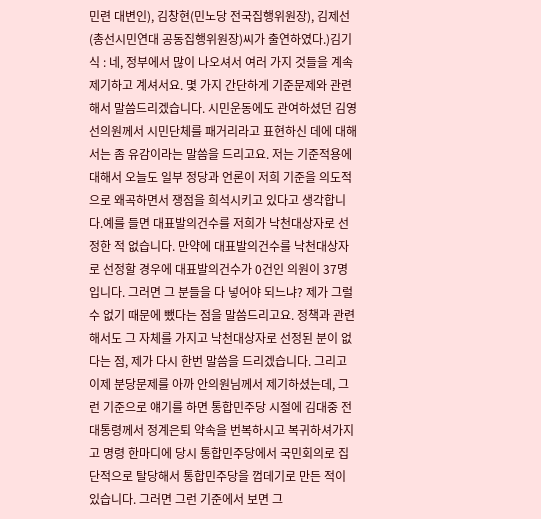민련 대변인), 김창현(민노당 전국집행위원장), 김제선(총선시민연대 공동집행위원장)씨가 출연하였다.)김기식 : 네, 정부에서 많이 나오셔서 여러 가지 것들을 계속 제기하고 계셔서요. 몇 가지 간단하게 기준문제와 관련해서 말씀드리겠습니다. 시민운동에도 관여하셨던 김영선의원께서 시민단체를 패거리라고 표현하신 데에 대해서는 좀 유감이라는 말씀을 드리고요. 저는 기준적용에 대해서 오늘도 일부 정당과 언론이 저희 기준을 의도적으로 왜곡하면서 쟁점을 희석시키고 있다고 생각합니다.예를 들면 대표발의건수를 저희가 낙천대상자로 선정한 적 없습니다. 만약에 대표발의건수를 낙천대상자로 선정할 경우에 대표발의건수가 0건인 의원이 37명입니다. 그러면 그 분들을 다 넣어야 되느냐? 제가 그럴 수 없기 때문에 뺐다는 점을 말씀드리고요. 정책과 관련해서도 그 자체를 가지고 낙천대상자로 선정된 분이 없다는 점, 제가 다시 한번 말씀을 드리겠습니다. 그리고 이제 분당문제를 아까 안의원님께서 제기하셨는데, 그런 기준으로 얘기를 하면 통합민주당 시절에 김대중 전 대통령께서 정계은퇴 약속을 번복하시고 복귀하셔가지고 명령 한마디에 당시 통합민주당에서 국민회의로 집단적으로 탈당해서 통합민주당을 껍데기로 만든 적이 있습니다. 그러면 그런 기준에서 보면 그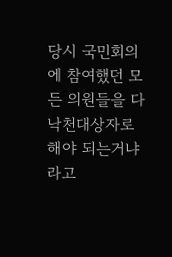당시 국민회의에 참여했던 모든 의원들을 다 낙천대상자로 해야 되는거냐 라고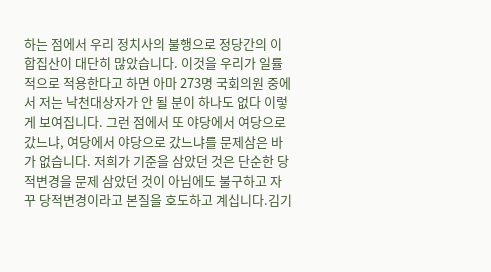하는 점에서 우리 정치사의 불행으로 정당간의 이합집산이 대단히 많았습니다. 이것을 우리가 일률적으로 적용한다고 하면 아마 273명 국회의원 중에서 저는 낙천대상자가 안 될 분이 하나도 없다 이렇게 보여집니다. 그런 점에서 또 야당에서 여당으로 갔느냐, 여당에서 야당으로 갔느냐를 문제삼은 바가 없습니다. 저희가 기준을 삼았던 것은 단순한 당적변경을 문제 삼았던 것이 아님에도 불구하고 자꾸 당적변경이라고 본질을 호도하고 계십니다.김기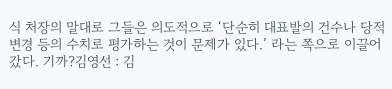식 처장의 말대로 그들은 의도적으로 ‘단순히 대표발의 건수나 당적변경 등의 수치로 평가하는 것이 문제가 있다.’ 라는 쪽으로 이끌어 갔다. 기까?김영선 : 김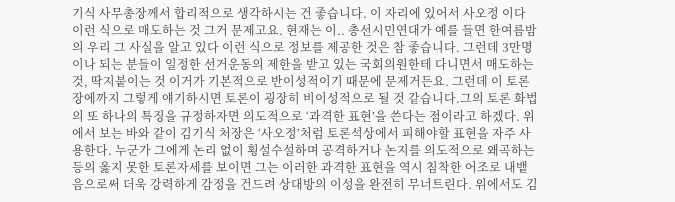기식 사무총장께서 합리적으로 생각하시는 건 좋습니다. 이 자리에 있어서 사오정 이다 이런 식으로 매도하는 것 그거 문제고요. 현재는 이.. 총선시민연대가 예를 들면 한여름밤의 우리 그 사실을 알고 있다 이런 식으로 정보를 제공한 것은 참 좋습니다. 그런데 3만명이나 되는 분들이 일정한 선거운동의 제한을 받고 있는 국회의원한테 다니면서 매도하는 것, 딱지붙이는 것 이거가 기본적으로 반이성적이기 때문에 문제거든요. 그런데 이 토론장에까지 그렇게 얘기하시면 토론이 굉장히 비이성적으로 될 것 같습니다.그의 토론 화법의 또 하나의 특징을 규정하자면 의도적으로 ‘과격한 표현’을 쓴다는 점이라고 하겠다. 위에서 보는 바와 같이 김기식 처장은 ‘사오정’처럼 토론석상에서 피해야할 표현을 자주 사용한다. 누군가 그에게 논리 없이 횡설수설하며 공격하거나 논지를 의도적으로 왜곡하는 등의 옳지 못한 토론자세를 보이면 그는 이러한 과격한 표현을 역시 침착한 어조로 내뱉음으로써 더욱 강력하게 감정을 건드려 상대방의 이성을 완전히 무너트린다. 위에서도 김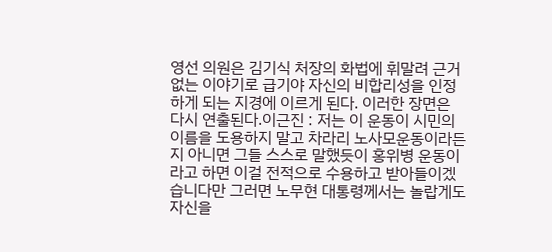영선 의원은 김기식 처장의 화법에 휘말려 근거 없는 이야기로 급기야 자신의 비합리성을 인정하게 되는 지경에 이르게 된다. 이러한 장면은 다시 연출된다.이근진 : 저는 이 운동이 시민의 이름을 도용하지 말고 차라리 노사모운동이라든지 아니면 그들 스스로 말했듯이 홍위병 운동이라고 하면 이걸 전적으로 수용하고 받아들이겠습니다만 그러면 노무현 대통령께서는 놀랍게도 자신을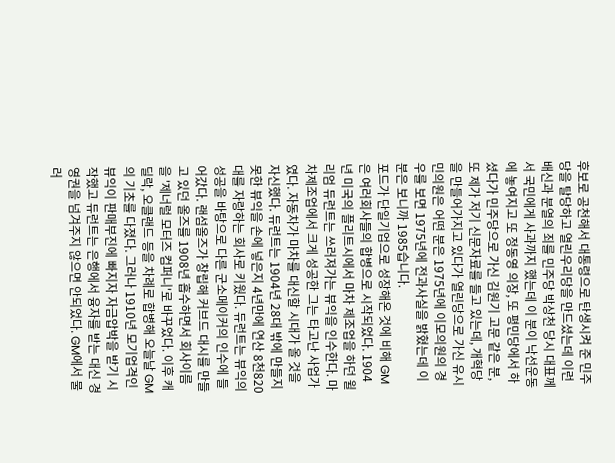후보로 공천해서 대통령으로 탄생시켜 준 민주당을 탈당하고 열린우리당을 만드셨는데 이런 배신과 분열의 죄를 민주당 박상천 당시 대표께서 국민에게 사과까지 했는데 이 분이 낙선운동에 놓여지고 또 정동영 의장, 또 평민당에서 하셨다가 민주당으로 가신 김원기 고문 같은 분, 또 제가 저기 신문자료를 들고 있는데, 개혁당을 만들어가지고 있다가 열린당으로 가신 유시민의원은 어떤 분은 1975년에 이모의원의 경우를 보면 1975년에 전과사실을 밝혔는데 이 분은 보니까 1985습니다.
포드가 단일기업으로 성장해온 것에 비해 GM은 여러회사들의 합병으로 시작되었다. 1904년 미국의 플리트시에서 마차 제조업을 하던 윌리엄 듀런트는 쓰러져가는 뷰익을 인수한다. 마차제조업에서 크게 성공한 그는 타고난 사업가였다. 자동차가 마차를 대신할 시대가 올 것을 자신했다. 듀런트는 1904년 28대 밖에 만들지 못한 뷰익을 손에 넣은지 4년만에 연산 8천820대를 자랑하는 회사로 키웠다. 듀런트는 뷰익의 성공을 바탕으로 다른 군소메이커의 인수에 들어갔다. 랜섬올즈가 창립해 커브드 대시를 만들고 있던 올즈를 1908년 흡수하면서 회사이름을 '제너럴 모터즈 컴퍼니'로 바꾸었다. 이후 캐딜락, 오클랜드 등을 차례로 합병해 오늘날 GM의 기초를 다졌다. 그러나 1910년 모기업격인 뷰익이 판매부진에 빠지자 자금압박을 받기 시작했고 듀런트는 은행에서 융자를 받는 대신 경영권을 넘겨주지 않으면 안되었다. GM에서 물러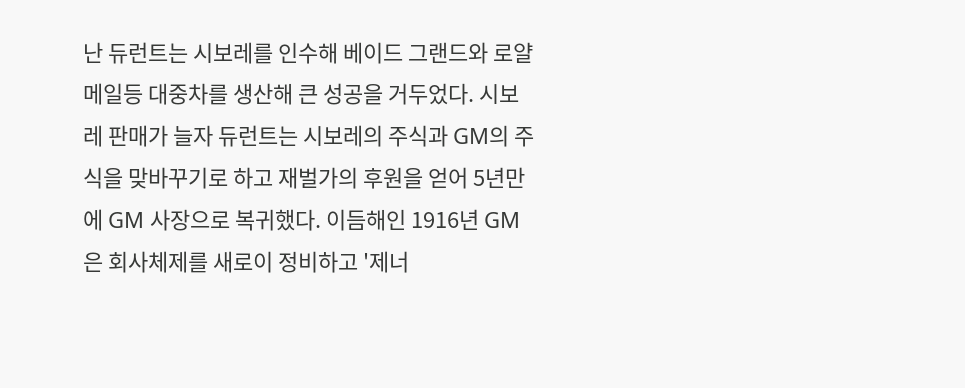난 듀런트는 시보레를 인수해 베이드 그랜드와 로얄메일등 대중차를 생산해 큰 성공을 거두었다. 시보레 판매가 늘자 듀런트는 시보레의 주식과 GM의 주식을 맞바꾸기로 하고 재벌가의 후원을 얻어 5년만에 GM 사장으로 복귀했다. 이듬해인 1916년 GM은 회사체제를 새로이 정비하고 '제너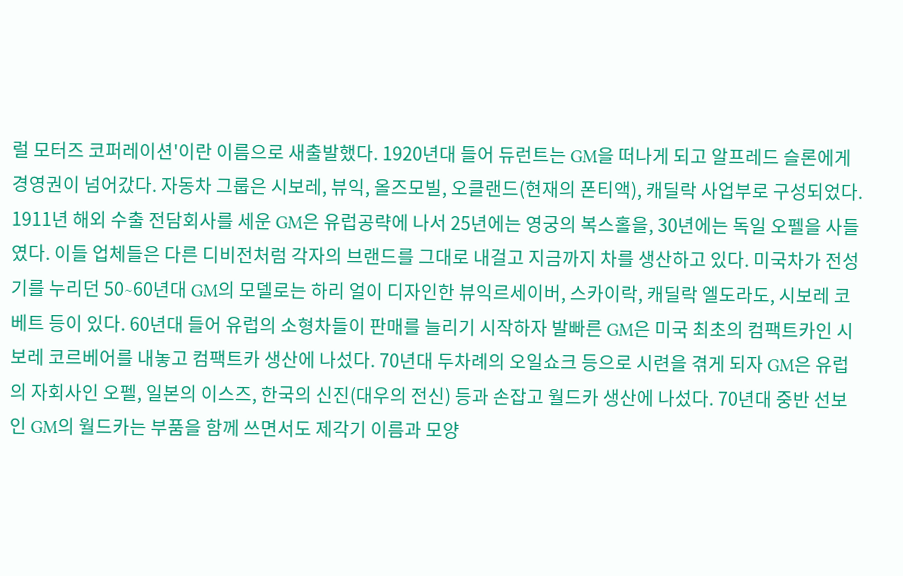럴 모터즈 코퍼레이션'이란 이름으로 새출발했다. 1920년대 들어 듀런트는 GM을 떠나게 되고 알프레드 슬론에게 경영권이 넘어갔다. 자동차 그룹은 시보레, 뷰익, 올즈모빌, 오클랜드(현재의 폰티액), 캐딜락 사업부로 구성되었다. 1911년 해외 수출 전담회사를 세운 GM은 유럽공략에 나서 25년에는 영궁의 복스홀을, 30년에는 독일 오펠을 사들였다. 이들 업체들은 다른 디비전처럼 각자의 브랜드를 그대로 내걸고 지금까지 차를 생산하고 있다. 미국차가 전성기를 누리던 50∼60년대 GM의 모델로는 하리 얼이 디자인한 뷰익르세이버, 스카이락, 캐딜락 엘도라도, 시보레 코베트 등이 있다. 60년대 들어 유럽의 소형차들이 판매를 늘리기 시작하자 발빠른 GM은 미국 최초의 컴팩트카인 시보레 코르베어를 내놓고 컴팩트카 생산에 나섰다. 70년대 두차례의 오일쇼크 등으로 시련을 겪게 되자 GM은 유럽의 자회사인 오펠, 일본의 이스즈, 한국의 신진(대우의 전신) 등과 손잡고 월드카 생산에 나섰다. 70년대 중반 선보인 GM의 월드카는 부품을 함께 쓰면서도 제각기 이름과 모양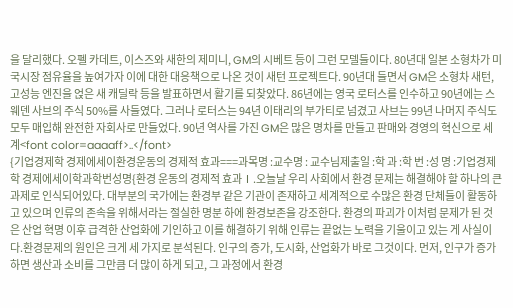을 달리했다. 오펠 카데트, 이스즈와 새한의 제미니, GM의 시베트 등이 그런 모델들이다. 80년대 일본 소형차가 미국시장 점유율을 높여가자 이에 대한 대응책으로 나온 것이 새턴 프로젝트다. 90년대 들면서 GM은 소형차 새턴, 고성능 엔진을 얹은 새 캐딜락 등을 발표하면서 활기를 되찾았다. 86년에는 영국 로터스를 인수하고 90년에는 스웨덴 사브의 주식 50%를 사들였다. 그러나 로터스는 94년 이태리의 부가티로 넘겼고 사브는 99년 나머지 주식도 모두 매입해 완전한 자회사로 만들었다. 90년 역사를 가진 GM은 많은 명차를 만들고 판매와 경영의 혁신으로 세계<font color=aaaaff>..</font>
{기업경제학 경제에세이환경운동의 경제적 효과===과목명 :교수명 : 교수님제출일 :학 과 :학 번 :성 명 :기업경제학 경제에세이학과학번성명{환경 운동의 경제적 효과Ⅰ.오늘날 우리 사회에서 환경 문제는 해결해야 할 하나의 큰 과제로 인식되어있다. 대부분의 국가에는 환경부 같은 기관이 존재하고 세계적으로 수많은 환경 단체들이 활동하고 있으며 인류의 존속을 위해서라는 절실한 명분 하에 환경보존을 강조한다. 환경의 파괴가 이처럼 문제가 된 것은 산업 혁명 이후 급격한 산업화에 기인하고 이를 해결하기 위해 인류는 끝없는 노력을 기울이고 있는 게 사실이다.환경문제의 원인은 크게 세 가지로 분석된다. 인구의 증가, 도시화, 산업화가 바로 그것이다. 먼저, 인구가 증가하면 생산과 소비를 그만큼 더 많이 하게 되고, 그 과정에서 환경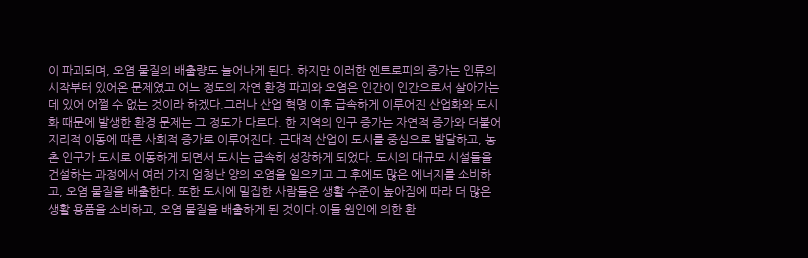이 파괴되며, 오염 물질의 배출량도 늘어나게 된다. 하지만 이러한 엔트로피의 증가는 인류의 시작부터 있어온 문제였고 어느 정도의 자연 환경 파괴와 오염은 인간이 인간으로서 살아가는 데 있어 어쩔 수 없는 것이라 하겠다.그러나 산업 혁명 이후 급속하게 이루어진 산업화와 도시화 때문에 발생한 환경 문제는 그 정도가 다르다. 한 지역의 인구 증가는 자연적 증가와 더불어 지리적 이동에 따른 사회적 증가로 이루어진다. 근대적 산업이 도시를 중심으로 발달하고, 농촌 인구가 도시로 이동하게 되면서 도시는 급속히 성장하게 되었다. 도시의 대규모 시설들을 건설하는 과정에서 여러 가지 엄청난 양의 오염을 일으키고 그 후에도 많은 에너지를 소비하고, 오염 물질을 배출한다. 또한 도시에 밀집한 사람들은 생활 수준이 높아짐에 따라 더 많은 생활 용품을 소비하고, 오염 물질을 배출하게 된 것이다.이들 원인에 의한 환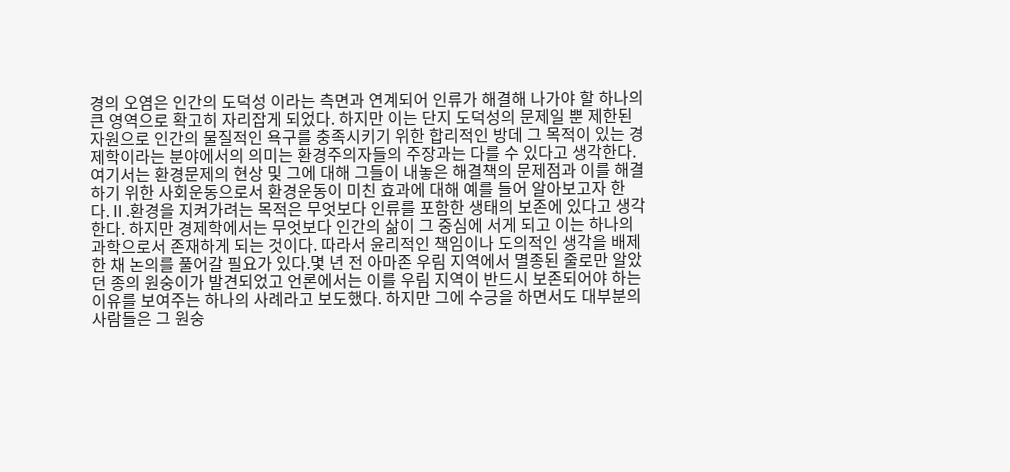경의 오염은 인간의 도덕성 이라는 측면과 연계되어 인류가 해결해 나가야 할 하나의 큰 영역으로 확고히 자리잡게 되었다. 하지만 이는 단지 도덕성의 문제일 뿐 제한된 자원으로 인간의 물질적인 욕구를 충족시키기 위한 합리적인 방데 그 목적이 있는 경제학이라는 분야에서의 의미는 환경주의자들의 주장과는 다를 수 있다고 생각한다. 여기서는 환경문제의 현상 및 그에 대해 그들이 내놓은 해결책의 문제점과 이를 해결하기 위한 사회운동으로서 환경운동이 미친 효과에 대해 예를 들어 알아보고자 한다.Ⅱ.환경을 지켜가려는 목적은 무엇보다 인류를 포함한 생태의 보존에 있다고 생각한다. 하지만 경제학에서는 무엇보다 인간의 삶이 그 중심에 서게 되고 이는 하나의 과학으로서 존재하게 되는 것이다. 따라서 윤리적인 책임이나 도의적인 생각을 배제한 채 논의를 풀어갈 필요가 있다.몇 년 전 아마존 우림 지역에서 멸종된 줄로만 알았던 종의 원숭이가 발견되었고 언론에서는 이를 우림 지역이 반드시 보존되어야 하는 이유를 보여주는 하나의 사례라고 보도했다. 하지만 그에 수긍을 하면서도 대부분의 사람들은 그 원숭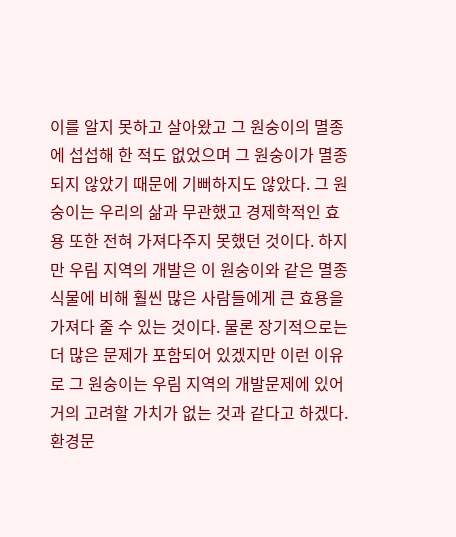이를 알지 못하고 살아왔고 그 원숭이의 멸종에 섭섭해 한 적도 없었으며 그 원숭이가 멸종되지 않았기 때문에 기뻐하지도 않았다. 그 원숭이는 우리의 삶과 무관했고 경제학적인 효용 또한 전혀 가져다주지 못했던 것이다. 하지만 우림 지역의 개발은 이 원숭이와 같은 멸종 식물에 비해 훨씬 많은 사람들에게 큰 효용을 가져다 줄 수 있는 것이다. 물론 장기적으로는 더 많은 문제가 포함되어 있겠지만 이런 이유로 그 원숭이는 우림 지역의 개발문제에 있어 거의 고려할 가치가 없는 것과 같다고 하겠다.환경문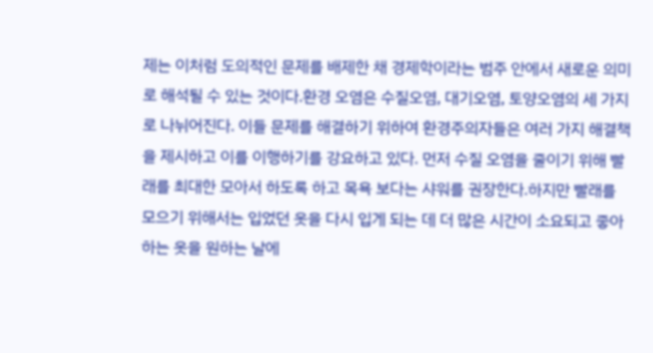제는 이처럼 도의적인 문제를 배제한 채 경제학이라는 범주 안에서 새로운 의미로 해석될 수 있는 것이다.환경 오염은 수질오염, 대기오염, 토양오염의 세 가지로 나뉘어진다. 이들 문제를 해결하기 위하여 환경주의자들은 여러 가지 해결책을 제시하고 이를 이행하기를 강요하고 있다. 먼저 수질 오염을 줄이기 위해 빨래를 최대한 모아서 하도록 하고 목욕 보다는 샤워를 권장한다.하지만 빨래를 모으기 위해서는 입었던 옷을 다시 입게 되는 데 더 많은 시간이 소요되고 좋아하는 옷을 원하는 날에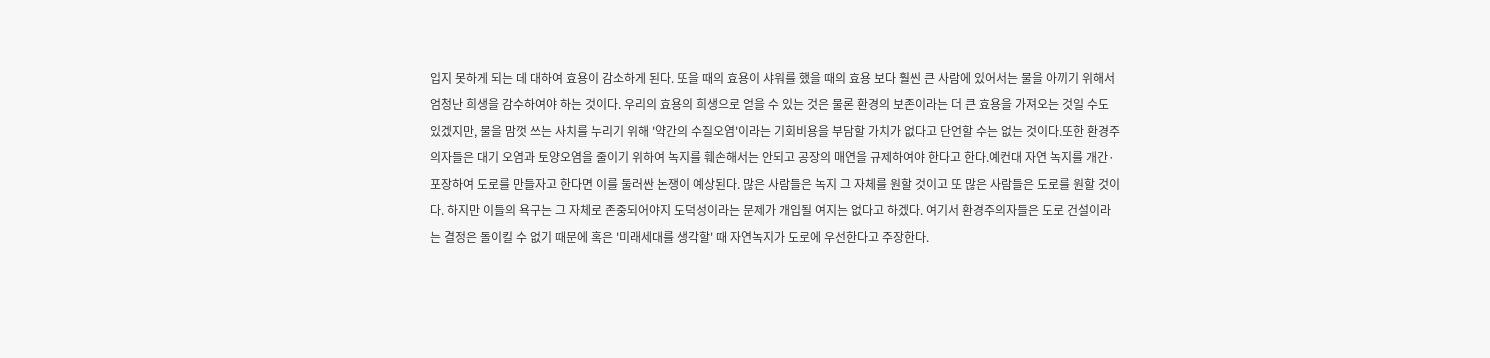입지 못하게 되는 데 대하여 효용이 감소하게 된다. 또을 때의 효용이 샤워를 했을 때의 효용 보다 훨씬 큰 사람에 있어서는 물을 아끼기 위해서 엄청난 희생을 감수하여야 하는 것이다. 우리의 효용의 희생으로 얻을 수 있는 것은 물론 환경의 보존이라는 더 큰 효용을 가져오는 것일 수도 있겠지만, 물을 맘껏 쓰는 사치를 누리기 위해 '약간의 수질오염'이라는 기회비용을 부담할 가치가 없다고 단언할 수는 없는 것이다.또한 환경주의자들은 대기 오염과 토양오염을 줄이기 위하여 녹지를 훼손해서는 안되고 공장의 매연을 규제하여야 한다고 한다.예컨대 자연 녹지를 개간·포장하여 도로를 만들자고 한다면 이를 둘러싼 논쟁이 예상된다. 많은 사람들은 녹지 그 자체를 원할 것이고 또 많은 사람들은 도로를 원할 것이다. 하지만 이들의 욕구는 그 자체로 존중되어야지 도덕성이라는 문제가 개입될 여지는 없다고 하겠다. 여기서 환경주의자들은 도로 건설이라는 결정은 돌이킬 수 없기 때문에 혹은 '미래세대를 생각할' 때 자연녹지가 도로에 우선한다고 주장한다.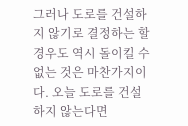그러나 도로를 건설하지 않기로 결정하는 할 경우도 역시 돌이킬 수 없는 것은 마찬가지이다. 오늘 도로를 건설하지 않는다면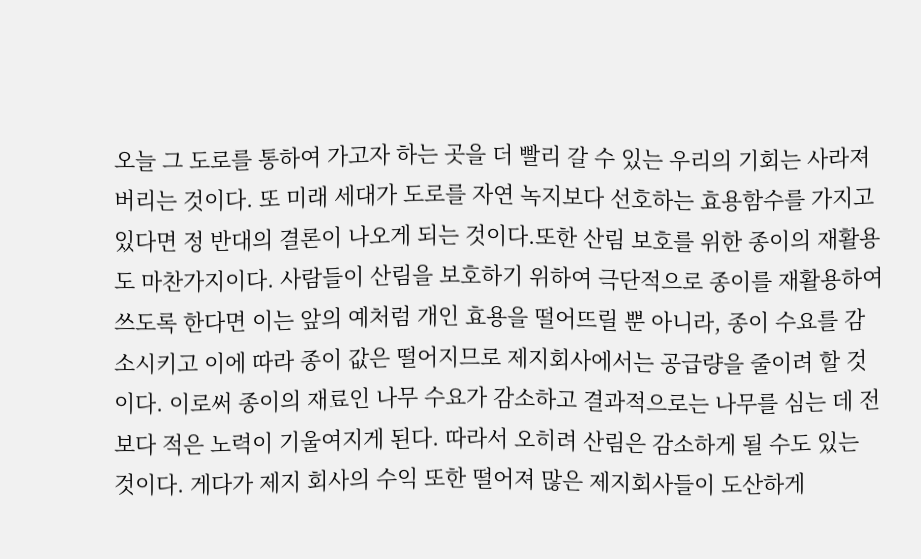오늘 그 도로를 통하여 가고자 하는 곳을 더 빨리 갈 수 있는 우리의 기회는 사라져 버리는 것이다. 또 미래 세대가 도로를 자연 녹지보다 선호하는 효용함수를 가지고 있다면 정 반대의 결론이 나오게 되는 것이다.또한 산림 보호를 위한 종이의 재활용도 마찬가지이다. 사람들이 산림을 보호하기 위하여 극단적으로 종이를 재활용하여 쓰도록 한다면 이는 앞의 예처럼 개인 효용을 떨어뜨릴 뿐 아니라, 종이 수요를 감소시키고 이에 따라 종이 값은 떨어지므로 제지회사에서는 공급량을 줄이려 할 것이다. 이로써 종이의 재료인 나무 수요가 감소하고 결과적으로는 나무를 심는 데 전보다 적은 노력이 기울여지게 된다. 따라서 오히려 산림은 감소하게 될 수도 있는 것이다. 게다가 제지 회사의 수익 또한 떨어져 많은 제지회사들이 도산하게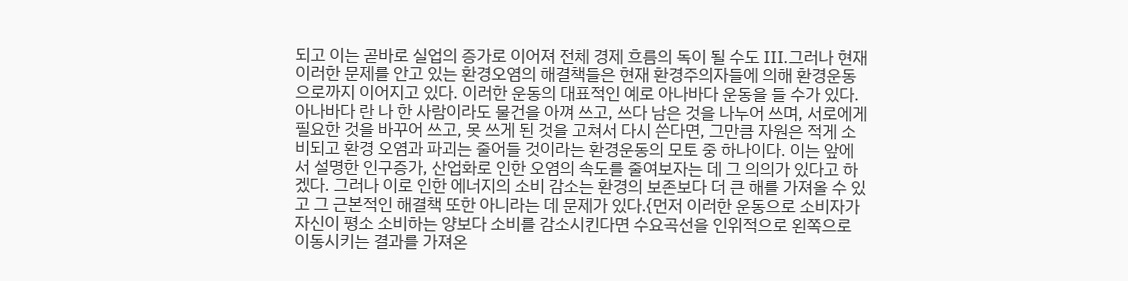되고 이는 곧바로 실업의 증가로 이어져 전체 경제 흐름의 독이 될 수도 Ⅲ.그러나 현재 이러한 문제를 안고 있는 환경오염의 해결책들은 현재 환경주의자들에 의해 환경운동으로까지 이어지고 있다. 이러한 운동의 대표적인 예로 아나바다 운동을 들 수가 있다. 아나바다 란 나 한 사람이라도 물건을 아껴 쓰고, 쓰다 남은 것을 나누어 쓰며, 서로에게 필요한 것을 바꾸어 쓰고, 못 쓰게 된 것을 고쳐서 다시 쓴다면, 그만큼 자원은 적게 소비되고 환경 오염과 파괴는 줄어들 것이라는 환경운동의 모토 중 하나이다. 이는 앞에서 설명한 인구증가, 산업화로 인한 오염의 속도를 줄여보자는 데 그 의의가 있다고 하겠다. 그러나 이로 인한 에너지의 소비 감소는 환경의 보존보다 더 큰 해를 가져올 수 있고 그 근본적인 해결책 또한 아니라는 데 문제가 있다.{먼저 이러한 운동으로 소비자가 자신이 평소 소비하는 양보다 소비를 감소시킨다면 수요곡선을 인위적으로 왼쪽으로 이동시키는 결과를 가져온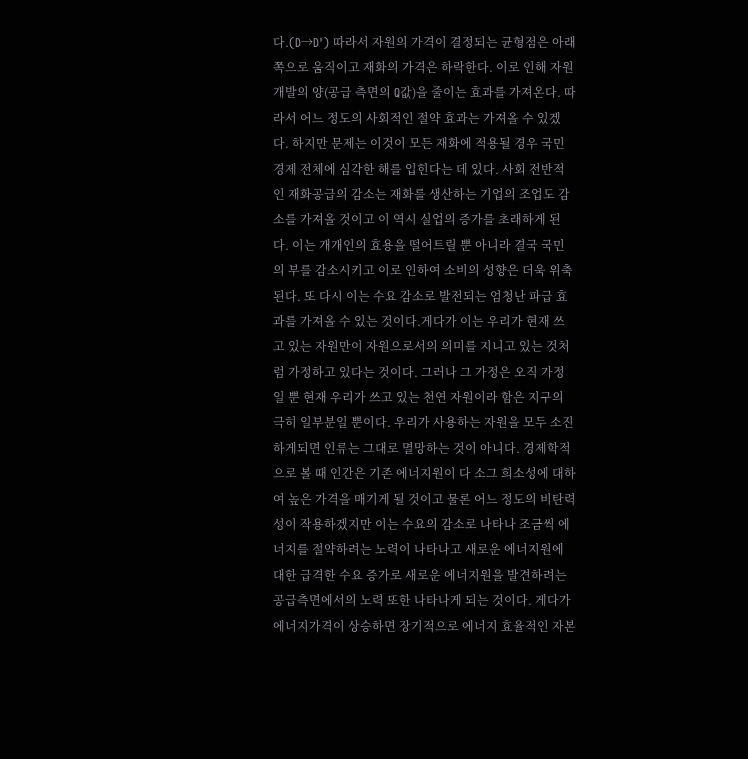다.(D→D') 따라서 자원의 가격이 결정되는 균형점은 아래쪽으로 움직이고 재화의 가격은 하락한다. 이로 인해 자원 개발의 양(공급 측면의 Q값)을 줄이는 효과를 가져온다. 따라서 어느 정도의 사회적인 절약 효과는 가져올 수 있겠다. 하지만 문제는 이것이 모든 재화에 적용될 경우 국민 경제 전체에 심각한 해를 입힌다는 데 있다. 사회 전반적인 재화공급의 감소는 재화를 생산하는 기업의 조업도 감소를 가져올 것이고 이 역시 실업의 증가를 초래하게 된다. 이는 개개인의 효용을 떨어트릴 뿐 아니라 결국 국민의 부를 감소시키고 이로 인하여 소비의 성향은 더욱 위축된다. 또 다시 이는 수요 감소로 발전되는 엄청난 파급 효과를 가져올 수 있는 것이다.게다가 이는 우리가 현재 쓰고 있는 자원만이 자원으로서의 의미를 지니고 있는 것처럼 가정하고 있다는 것이다. 그러나 그 가정은 오직 가정일 뿐 현재 우리가 쓰고 있는 천연 자원이라 함은 지구의 극히 일부분일 뿐이다. 우리가 사용하는 자원을 모두 소진하게되면 인류는 그대로 멸망하는 것이 아니다. 경제학적으로 볼 때 인간은 기존 에너지원이 다 소그 희소성에 대하여 높은 가격을 매기게 될 것이고 물론 어느 정도의 비탄력성이 작용하겠지만 이는 수요의 감소로 나타나 조금씩 에너지를 절약하려는 노력이 나타나고 새로운 에너지원에 대한 급격한 수요 증가로 새로운 에너지원을 발견하려는 공급측면에서의 노력 또한 나타나게 되는 것이다. 게다가 에너지가격이 상승하면 장기적으로 에너지 효율적인 자본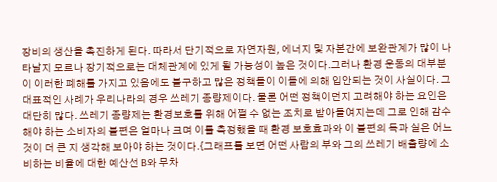장비의 생산을 촉진하게 된다. 따라서 단기적으로 자연자원, 에너지 및 자본간에 보완관계가 많이 나타날지 모르나 장기적으로는 대체관계에 있게 될 가능성이 높은 것이다.그러나 환경 운동의 대부분이 이러한 폐해를 가지고 있음에도 불구하고 많은 정책들이 이들에 의해 입안되는 것이 사실이다. 그 대표적인 사례가 우리나라의 경우 쓰레기 종량제이다. 물론 어떤 정책이던지 고려해야 하는 요인은 대단히 많다. 쓰레기 종량제는 환경보호를 위해 어쩔 수 없는 조치로 받아들여지는데 그로 인해 감수해야 하는 소비자의 불편은 얼마나 크며 이를 측정했을 때 환경 보호효과와 이 불편의 득과 실은 어느 것이 더 큰 지 생각해 보아야 하는 것이다.{그래프를 보면 어떤 사람의 부와 그의 쓰레기 배출량에 소비하는 비율에 대한 예산선 B와 무차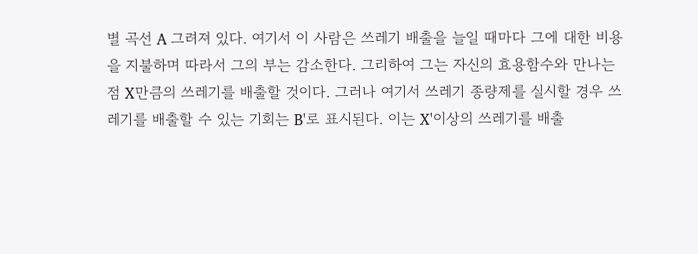별 곡선 A 그려져 있다. 여기서 이 사람은 쓰레기 배출을 늘일 때마다 그에 대한 비용을 지불하며 따라서 그의 부는 감소한다. 그리하여 그는 자신의 효용함수와 만나는 점 X만큼의 쓰레기를 배출할 것이다. 그러나 여기서 쓰레기 종량제를 실시할 경우 쓰레기를 배출할 수 있는 기회는 B'로 표시된다. 이는 X'이상의 쓰레기를 배출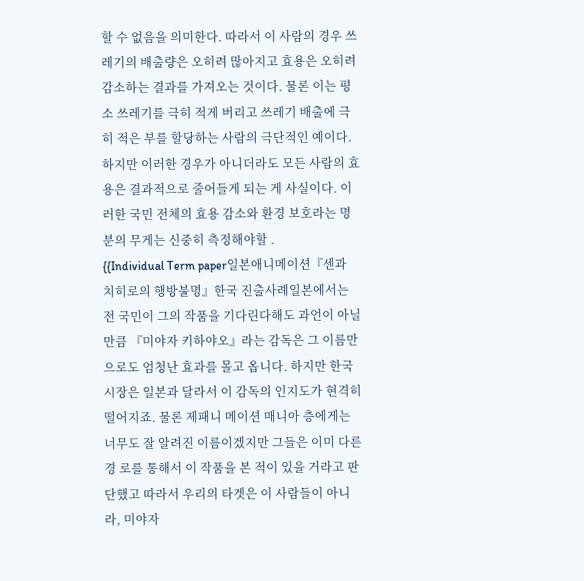할 수 없음을 의미한다. 따라서 이 사람의 경우 쓰레기의 배출량은 오히려 많아지고 효용은 오히려 감소하는 결과를 가져오는 것이다. 물론 이는 평소 쓰레기를 극히 적게 버리고 쓰레기 배출에 극히 적은 부를 할당하는 사람의 극단적인 예이다. 하지만 이러한 경우가 아니더라도 모든 사람의 효용은 결과적으로 줄어들게 되는 게 사실이다. 이러한 국민 전체의 효용 감소와 환경 보호라는 명분의 무게는 신중히 측정해야할 .
{{Individual Term paper일본애니메이션『센과 치히로의 행방불명』한국 진출사례일본에서는 전 국민이 그의 작품을 기다린다해도 과언이 아닐 만큼 『미야자 키하야오』라는 감독은 그 이름만으로도 엄청난 효과를 몰고 옵니다. 하지만 한국 시장은 일본과 달라서 이 감독의 인지도가 현격히 떨어지죠. 물론 제패니 메이션 매니아 층에게는 너무도 잘 알려진 이름이겠지만 그들은 이미 다른 경 로를 통해서 이 작품을 본 적이 있을 거라고 판단했고 따라서 우리의 타겟은 이 사람들이 아니라, 미야자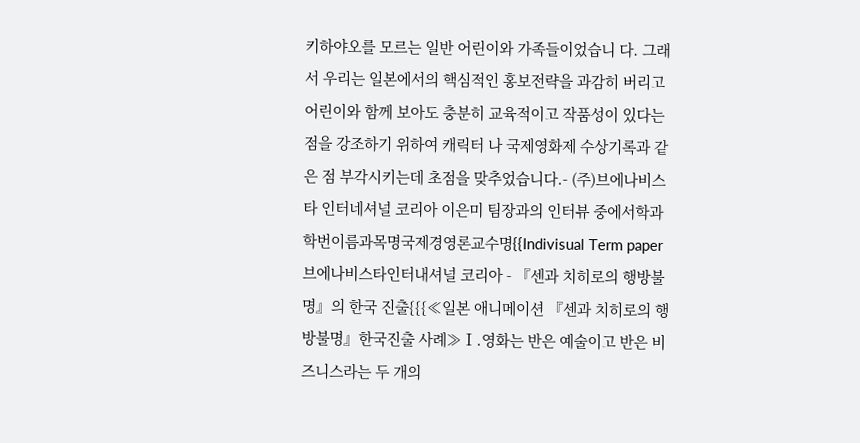키하야오를 모르는 일반 어린이와 가족들이었습니 다. 그래서 우리는 일본에서의 핵심적인 홍보전략을 과감히 버리고 어린이와 함께 보아도 충분히 교육적이고 작품성이 있다는 점을 강조하기 위하여 캐릭터 나 국제영화제 수상기록과 같은 점 부각시키는데 초점을 맞추었습니다.- (주)브에나비스타 인터네셔널 코리아 이은미 팀장과의 인터뷰 중에서학과학번이름과목명국제경영론교수명{{Indivisual Term paper 브에나비스타인터내셔널 코리아 - 『센과 치히로의 행방불명』의 한국 진출{{{≪일본 애니메이션 『센과 치히로의 행방불명』한국진출 사례≫Ⅰ.영화는 반은 예술이고 반은 비즈니스라는 두 개의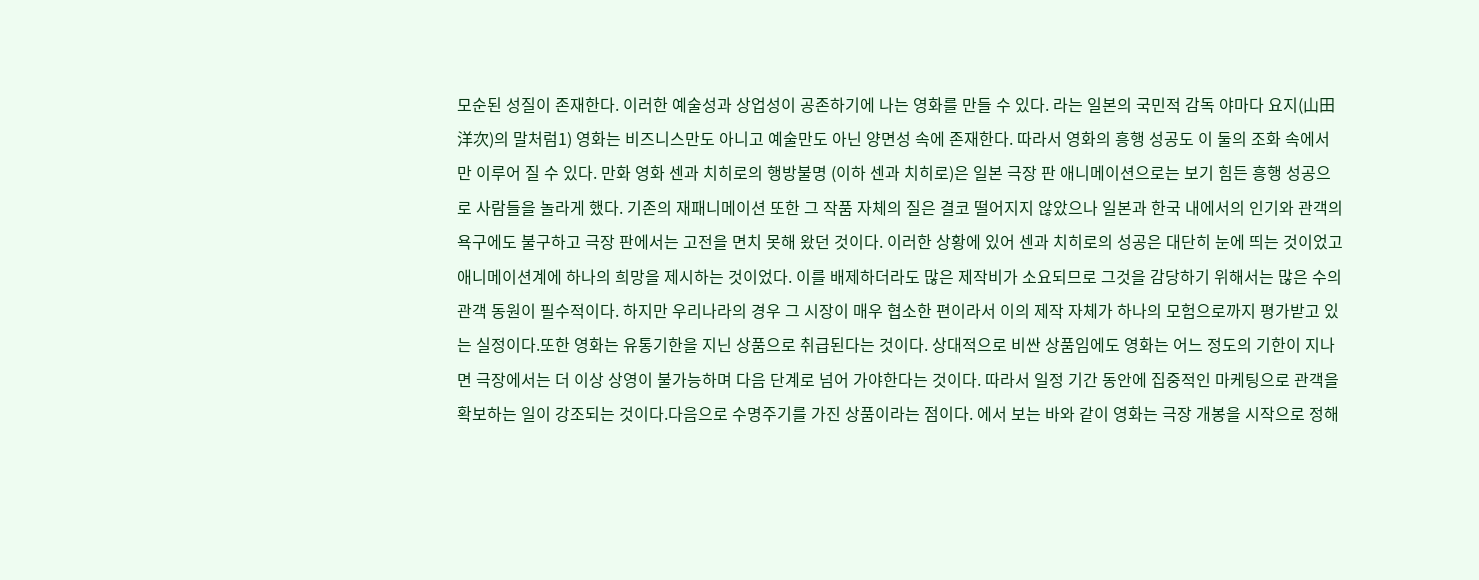모순된 성질이 존재한다. 이러한 예술성과 상업성이 공존하기에 나는 영화를 만들 수 있다. 라는 일본의 국민적 감독 야마다 요지(山田洋次)의 말처럼1) 영화는 비즈니스만도 아니고 예술만도 아닌 양면성 속에 존재한다. 따라서 영화의 흥행 성공도 이 둘의 조화 속에서만 이루어 질 수 있다. 만화 영화 센과 치히로의 행방불명 (이하 센과 치히로)은 일본 극장 판 애니메이션으로는 보기 힘든 흥행 성공으로 사람들을 놀라게 했다. 기존의 재패니메이션 또한 그 작품 자체의 질은 결코 떨어지지 않았으나 일본과 한국 내에서의 인기와 관객의 욕구에도 불구하고 극장 판에서는 고전을 면치 못해 왔던 것이다. 이러한 상황에 있어 센과 치히로의 성공은 대단히 눈에 띄는 것이었고 애니메이션계에 하나의 희망을 제시하는 것이었다. 이를 배제하더라도 많은 제작비가 소요되므로 그것을 감당하기 위해서는 많은 수의 관객 동원이 필수적이다. 하지만 우리나라의 경우 그 시장이 매우 협소한 편이라서 이의 제작 자체가 하나의 모험으로까지 평가받고 있는 실정이다.또한 영화는 유통기한을 지닌 상품으로 취급된다는 것이다. 상대적으로 비싼 상품임에도 영화는 어느 정도의 기한이 지나면 극장에서는 더 이상 상영이 불가능하며 다음 단계로 넘어 가야한다는 것이다. 따라서 일정 기간 동안에 집중적인 마케팅으로 관객을 확보하는 일이 강조되는 것이다.다음으로 수명주기를 가진 상품이라는 점이다. 에서 보는 바와 같이 영화는 극장 개봉을 시작으로 정해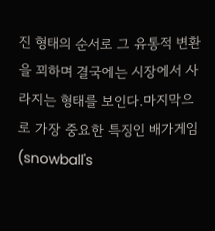진 형태의 순서로 그 유통적 변환을 꾀하며 결국에는 시장에서 사라지는 형태를 보인다.마지막으로 가장 중요한 특징인 배가게임(snowball's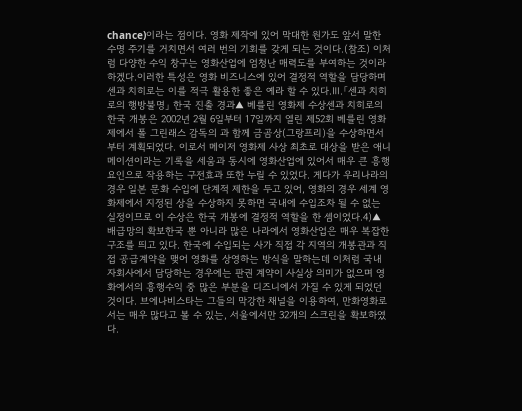chance)이라는 점이다. 영화 제작에 있어 막대한 원가도 앞서 말한 수명 주기를 거치면서 여러 번의 기회를 갖게 되는 것이다.(참조) 이처럼 다양한 수익 창구는 영화산업에 엄청난 매력도를 부여하는 것이라 하겠다.이러한 특성은 영화 비즈니스에 있어 결정적 역할을 담당하며 센과 치히로는 이를 적극 활용한 좋은 예라 할 수 있다.Ⅲ.「센과 치히로의 행방불명」 한국 진출 경과▲ 베를린 영화제 수상센과 치히로의 한국 개봉은 2002년 2월 6일부터 17일까지 열린 제52회 베를린 영화제에서 폴 그린래스 감독의 과 함께 금곰상(그랑프리)을 수상하면서부터 계획되었다. 이로서 메이저 영화제 사상 최초로 대상을 받은 애니메이션이라는 기록을 세움과 동시에 영화산업에 있어서 매우 큰 흥행요인으로 작용하는 구전효과 또한 누릴 수 있었다. 게다가 우리나라의 경우 일본 문화 수입에 단계적 제한을 두고 있어, 영화의 경우 세계 영화제에서 지정된 상을 수상하지 못하면 국내에 수입조차 될 수 없는 실정이므로 이 수상은 한국 개봉에 결정적 역할을 한 셈이었다.4)▲ 배급망의 확보한국 뿐 아니라 많은 나라에서 영화산업은 매우 복잡한 구조를 띄고 있다. 한국에 수입되는 사가 직접 각 지역의 개봉관과 직접 공급계약을 맺어 영화를 상영하는 방식을 말하는데 이처럼 국내 자회사에서 담당하는 경우에는 판권 계약이 사실상 의미가 없으며 영화에서의 흥행수익 중 많은 부분을 디즈니에서 가질 수 있게 되었던 것이다. 브에나비스타는 그들의 막강한 채널을 이용하여, 만화영화로서는 매우 많다고 볼 수 있는, 서울에서만 32개의 스크린을 확보하였다.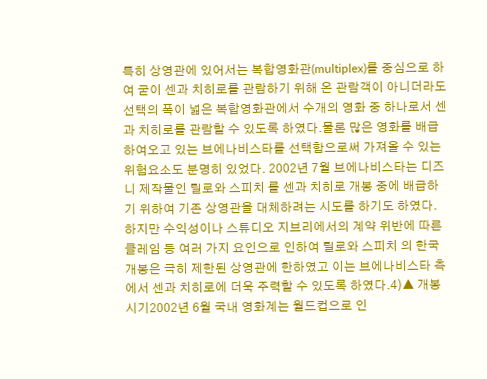특히 상영관에 있어서는 복합영화관(multiplex)를 중심으로 하여 굳이 센과 치히로를 관람하기 위해 온 관람객이 아니더라도 선택의 폭이 넓은 복합영화관에서 수개의 영화 중 하나로서 센과 치히로를 관람할 수 있도록 하였다.물론 많은 영화를 배급하여오고 있는 브에나비스타를 선택함으로써 가져올 수 있는 위험요소도 분명히 있었다. 2002년 7월 브에나비스타는 디즈니 제작물인 릴로와 스피치 를 센과 치히로 개봉 중에 배급하기 위하여 기존 상영관을 대체하려는 시도를 하기도 하였다. 하지만 수익성이나 스튜디오 지브리에서의 계약 위반에 따른 클레임 등 여러 가지 요인으로 인하여 릴로와 스피치 의 한국 개봉은 극히 제한된 상영관에 한하였고 이는 브에나비스타 측에서 센과 치히로에 더욱 주력할 수 있도록 하였다.4)▲ 개봉시기2002년 6월 국내 영화계는 월드컵으로 인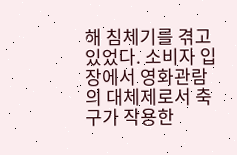해 침체기를 겪고 있었다. 소비자 입장에서 영화관람의 대체제로서 축구가 작용한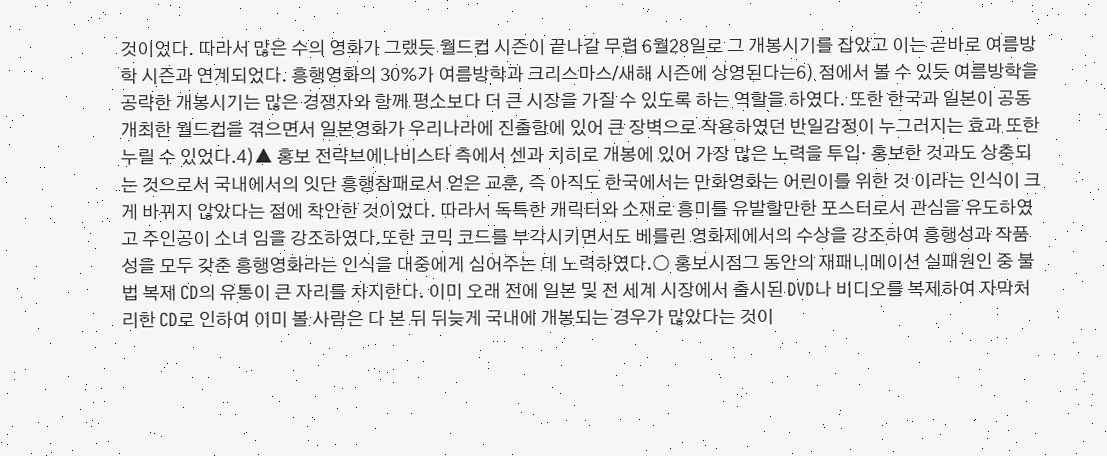것이었다. 따라서 많은 수의 영화가 그랬듯 월드컵 시즌이 끝나갈 무렵 6월28일로 그 개봉시기를 잡았고 이는 곧바로 여름방학 시즌과 연계되었다. 흥행영화의 30%가 여름방학과 크리스마스/새해 시즌에 상영된다는6) 점에서 볼 수 있듯 여름방학을 공략한 개봉시기는 많은 경쟁자와 함께 평소보다 더 큰 시장을 가질 수 있도록 하는 역할을 하였다. 또한 한국과 일본이 공동 개최한 월드컵을 겪으면서 일본영화가 우리나라에 진출함에 있어 큰 장벽으로 작용하였던 반일감정이 누그러지는 효과 또한 누릴 수 있었다.4)▲ 홍보 전략브에나비스타 측에서 센과 치히로 개봉에 있어 가장 많은 노력을 투입· 홍보한 것과도 상충되는 것으로서 국내에서의 잇단 흥행참패로서 얻은 교훈, 즉 아직도 한국에서는 만화영화는 어린이를 위한 것 이라는 인식이 크게 바뀌지 않았다는 점에 착안한 것이었다. 따라서 독특한 캐릭터와 소재로 흥미를 유발할만한 포스터로서 관심을 유도하였고 주인공이 소녀 임을 강조하였다.또한 코믹 코드를 부각시키면서도 베를린 영화제에서의 수상을 강조하여 흥행성과 작품성을 모두 갖춘 흥행영화라는 인식을 대중에게 심어주는 데 노력하였다.○ 홍보시점그 동안의 재패니메이션 실패원인 중 불법 복제 CD의 유통이 큰 자리를 차지한다. 이미 오래 전에 일본 및 전 세계 시장에서 출시된 DVD나 비디오를 복제하여 자막처리한 CD로 인하여 이미 볼 사람은 다 본 뒤 뒤늦게 국내에 개봉되는 경우가 많았다는 것이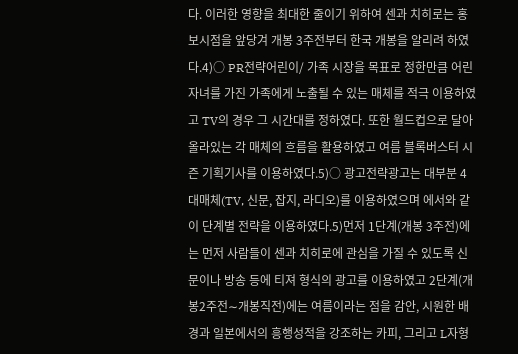다. 이러한 영향을 최대한 줄이기 위하여 센과 치히로는 홍보시점을 앞당겨 개봉 3주전부터 한국 개봉을 알리려 하였다.4)○ PR전략어린이/ 가족 시장을 목표로 정한만큼 어린 자녀를 가진 가족에게 노출될 수 있는 매체를 적극 이용하였고 TV의 경우 그 시간대를 정하였다. 또한 월드컵으로 달아올라있는 각 매체의 흐름을 활용하였고 여름 블록버스터 시즌 기획기사를 이용하였다.5)○ 광고전략광고는 대부분 4대매체(TV, 신문, 잡지, 라디오)를 이용하였으며 에서와 같이 단계별 전략을 이용하였다.5)먼저 1단계(개봉 3주전)에는 먼저 사람들이 센과 치히로에 관심을 가질 수 있도록 신문이나 방송 등에 티져 형식의 광고를 이용하였고 2단계(개봉2주전∼개봉직전)에는 여름이라는 점을 감안, 시원한 배경과 일본에서의 흥행성적을 강조하는 카피, 그리고 L자형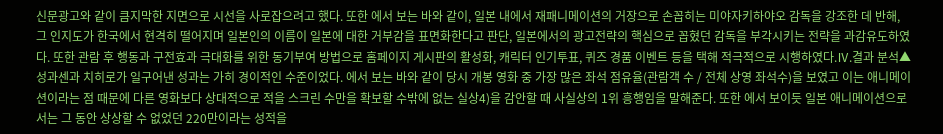신문광고와 같이 큼지막한 지면으로 시선을 사로잡으려고 했다. 또한 에서 보는 바와 같이, 일본 내에서 재패니메이션의 거장으로 손꼽히는 미야자키하야오 감독을 강조한 데 반해, 그 인지도가 한국에서 현격히 떨어지며 일본인의 이름이 일본에 대한 거부감을 표면화한다고 판단, 일본에서의 광고전략의 핵심으로 꼽혔던 감독을 부각시키는 전략을 과감유도하였다. 또한 관람 후 행동과 구전효과 극대화를 위한 동기부여 방법으로 홈페이지 게시판의 활성화, 캐릭터 인기투표, 퀴즈 경품 이벤트 등을 택해 적극적으로 시행하였다.Ⅳ.결과 분석▲ 성과센과 치히로가 일구어낸 성과는 가히 경이적인 수준이었다. 에서 보는 바와 같이 당시 개봉 영화 중 가장 많은 좌석 점유율(관람객 수 / 전체 상영 좌석수)을 보였고 이는 애니메이션이라는 점 때문에 다른 영화보다 상대적으로 적을 스크린 수만을 확보할 수밖에 없는 실상4)을 감안할 때 사실상의 1위 흥행임을 말해준다. 또한 에서 보이듯 일본 애니메이션으로서는 그 동안 상상할 수 없었던 220만이라는 성적을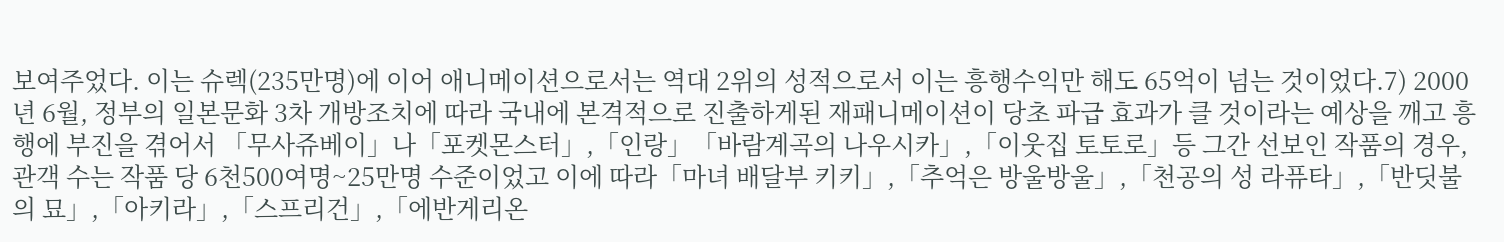보여주었다. 이는 슈렉(235만명)에 이어 애니메이션으로서는 역대 2위의 성적으로서 이는 흥행수익만 해도 65억이 넘는 것이었다.7) 2000년 6월, 정부의 일본문화 3차 개방조치에 따라 국내에 본격적으로 진출하게된 재패니메이션이 당초 파급 효과가 클 것이라는 예상을 깨고 흥행에 부진을 겪어서 「무사쥬베이」나「포켓몬스터」,「인랑」「바람계곡의 나우시카」,「이웃집 토토로」등 그간 선보인 작품의 경우, 관객 수는 작품 당 6천500여명~25만명 수준이었고 이에 따라「마녀 배달부 키키」,「추억은 방울방울」,「천공의 성 라퓨타」,「반딧불의 묘」,「아키라」,「스프리건」,「에반게리온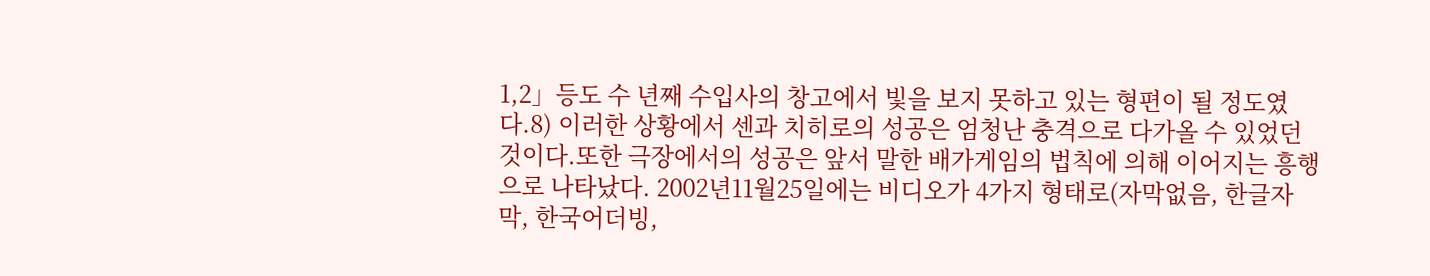1,2」등도 수 년째 수입사의 창고에서 빛을 보지 못하고 있는 형편이 될 정도였다.8) 이러한 상황에서 센과 치히로의 성공은 엄청난 충격으로 다가올 수 있었던 것이다.또한 극장에서의 성공은 앞서 말한 배가게임의 법칙에 의해 이어지는 흥행으로 나타났다. 2002년11월25일에는 비디오가 4가지 형태로(자막없음, 한글자막, 한국어더빙,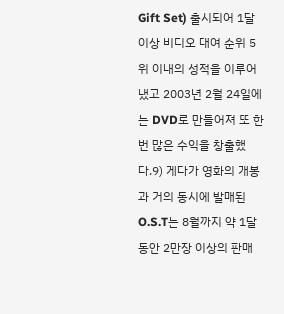Gift Set) 출시되어 1달 이상 비디오 대여 순위 5위 이내의 성적을 이루어 냈고 2003년 2월 24일에는 DVD로 만들어져 또 한번 많은 수익을 창출했다.9) 게다가 영화의 개봉과 거의 동시에 발매된 O.S.T는 8월까지 약 1달 동안 2만장 이상의 판매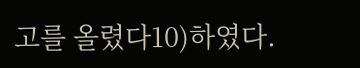고를 올렸다10)하였다.